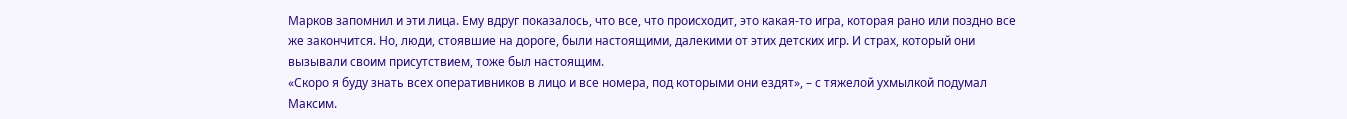Марков запомнил и эти лица. Ему вдруг показалось, что все, что происходит, это какая-то игра, которая рано или поздно все же закончится. Но, люди, стоявшие на дороге, были настоящими, далекими от этих детских игр. И страх, который они вызывали своим присутствием, тоже был настоящим.
«Скоро я буду знать всех оперативников в лицо и все номера, под которыми они ездят», – с тяжелой ухмылкой подумал Максим.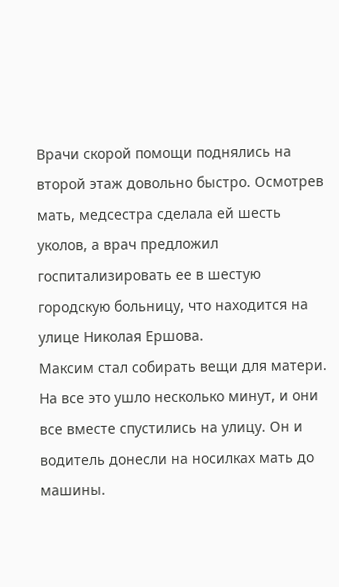Врачи скорой помощи поднялись на второй этаж довольно быстро. Осмотрев мать, медсестра сделала ей шесть уколов, а врач предложил госпитализировать ее в шестую городскую больницу, что находится на улице Николая Ершова.
Максим стал собирать вещи для матери. На все это ушло несколько минут, и они все вместе спустились на улицу. Он и водитель донесли на носилках мать до машины.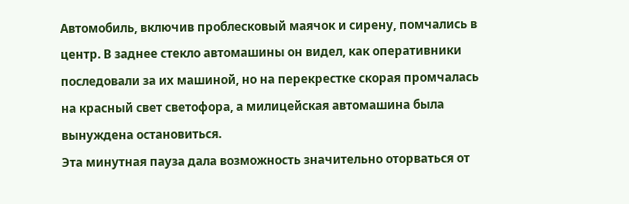Автомобиль, включив проблесковый маячок и сирену, помчались в центр. В заднее стекло автомашины он видел, как оперативники последовали за их машиной, но на перекрестке скорая промчалась на красный свет светофора, а милицейская автомашина была вынуждена остановиться.
Эта минутная пауза дала возможность значительно оторваться от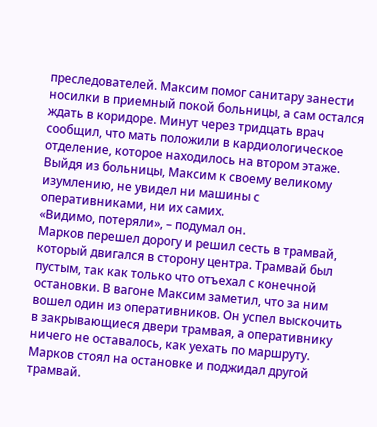преследователей. Максим помог санитару занести носилки в приемный покой больницы, а сам остался ждать в коридоре. Минут через тридцать врач сообщил, что мать положили в кардиологическое отделение, которое находилось на втором этаже. Выйдя из больницы, Максим к своему великому изумлению, не увидел ни машины с оперативниками, ни их самих.
«Видимо, потеряли», – подумал он.
Марков перешел дорогу и решил сесть в трамвай, который двигался в сторону центра. Трамвай был пустым, так как только что отъехал с конечной остановки. В вагоне Максим заметил, что за ним вошел один из оперативников. Он успел выскочить в закрывающиеся двери трамвая, а оперативнику ничего не оставалось, как уехать по маршруту.
Марков стоял на остановке и поджидал другой трамвай.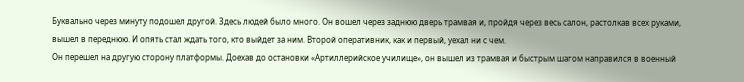Буквально через минуту подошел другой. Здесь людей было много. Он вошел через заднюю дверь трамвая и, пройдя через весь салон, растолкав всех руками, вышел в переднюю. И опять стал ждать того, кто выйдет за ним. Второй оперативник, как и первый, уехал ни с чем.
Он перешел на другую сторону платформы. Доехав до остановки «Артиллерийское училище», он вышел из трамвая и быстрым шагом направился в военный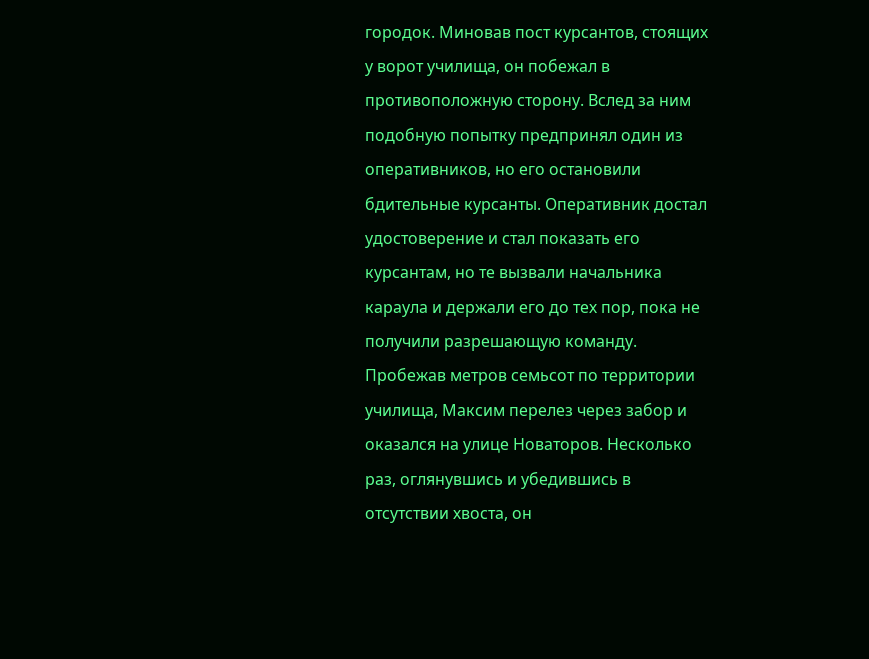городок. Миновав пост курсантов, стоящих у ворот училища, он побежал в противоположную сторону. Вслед за ним подобную попытку предпринял один из оперативников, но его остановили бдительные курсанты. Оперативник достал удостоверение и стал показать его курсантам, но те вызвали начальника караула и держали его до тех пор, пока не получили разрешающую команду. Пробежав метров семьсот по территории училища, Максим перелез через забор и оказался на улице Новаторов. Несколько раз, оглянувшись и убедившись в отсутствии хвоста, он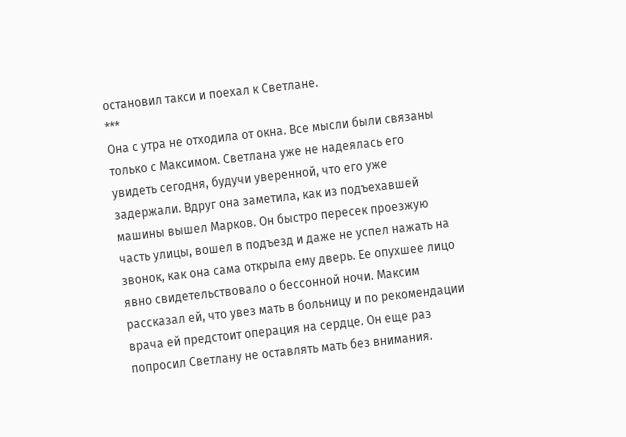остановил такси и поехал к Светлане.
***
Она с утра не отходила от окна. Все мысли были связаны только с Максимом. Светлана уже не надеялась его увидеть сегодня, будучи уверенной, что его уже задержали. Вдруг она заметила, как из подъехавшей машины вышел Марков. Он быстро пересек проезжую часть улицы, вошел в подъезд и даже не успел нажать на звонок, как она сама открыла ему дверь. Ее опухшее лицо явно свидетельствовало о бессонной ночи. Максим рассказал ей, что увез мать в больницу и по рекомендации врача ей предстоит операция на сердце. Он еще раз попросил Светлану не оставлять мать без внимания.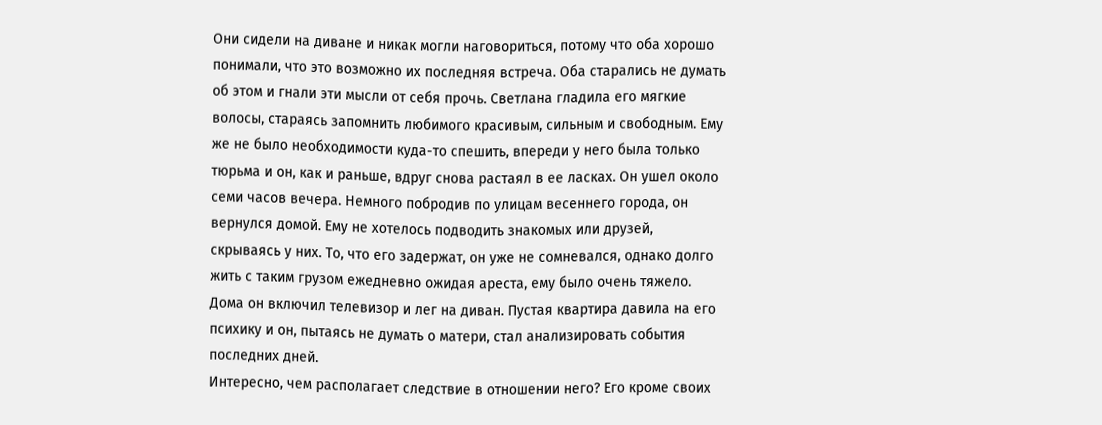Они сидели на диване и никак могли наговориться, потому что оба хорошо понимали, что это возможно их последняя встреча. Оба старались не думать об этом и гнали эти мысли от себя прочь. Светлана гладила его мягкие волосы, стараясь запомнить любимого красивым, сильным и свободным. Ему же не было необходимости куда-то спешить, впереди у него была только тюрьма и он, как и раньше, вдруг снова растаял в ее ласках. Он ушел около семи часов вечера. Немного побродив по улицам весеннего города, он вернулся домой. Ему не хотелось подводить знакомых или друзей, скрываясь у них. То, что его задержат, он уже не сомневался, однако долго жить с таким грузом ежедневно ожидая ареста, ему было очень тяжело. Дома он включил телевизор и лег на диван. Пустая квартира давила на его психику и он, пытаясь не думать о матери, стал анализировать события последних дней.
Интересно, чем располагает следствие в отношении него? Его кроме своих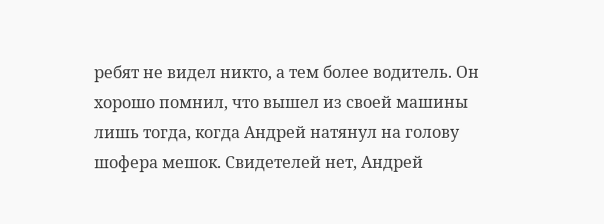ребят не видел никто, а тем более водитель. Он хорошо помнил, что вышел из своей машины лишь тогда, когда Андрей натянул на голову шофера мешок. Свидетелей нет, Андрей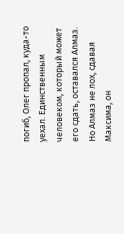погиб, Олег пропал, куда-то уехал. Единственным человеком, который может его сдать, оставался Алмаз. Но Алмаз не лох, сдавая Максима, он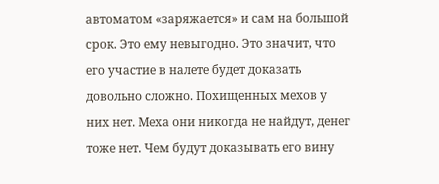автоматом «заряжается» и сам на большой срок. Это ему невыгодно. Это значит, что его участие в налете будет доказать довольно сложно. Похищенных мехов у них нет. Меха они никогда не найдут, денег тоже нет. Чем будут доказывать его вину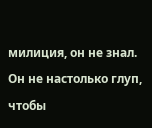милиция, он не знал. Он не настолько глуп, чтобы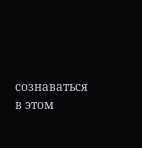сознаваться в этом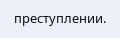преступлении.